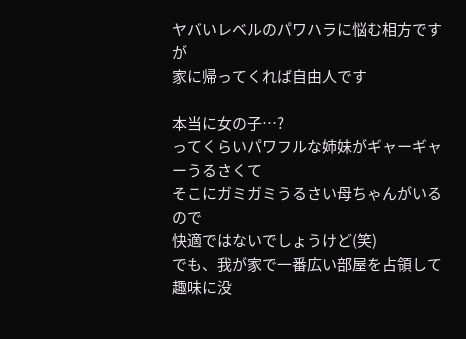ヤバいレベルのパワハラに悩む相方ですが
家に帰ってくれば自由人です

本当に女の子…?
ってくらいパワフルな姉妹がギャーギャーうるさくて
そこにガミガミうるさい母ちゃんがいるので
快適ではないでしょうけど(笑)
でも、我が家で一番広い部屋を占領して趣味に没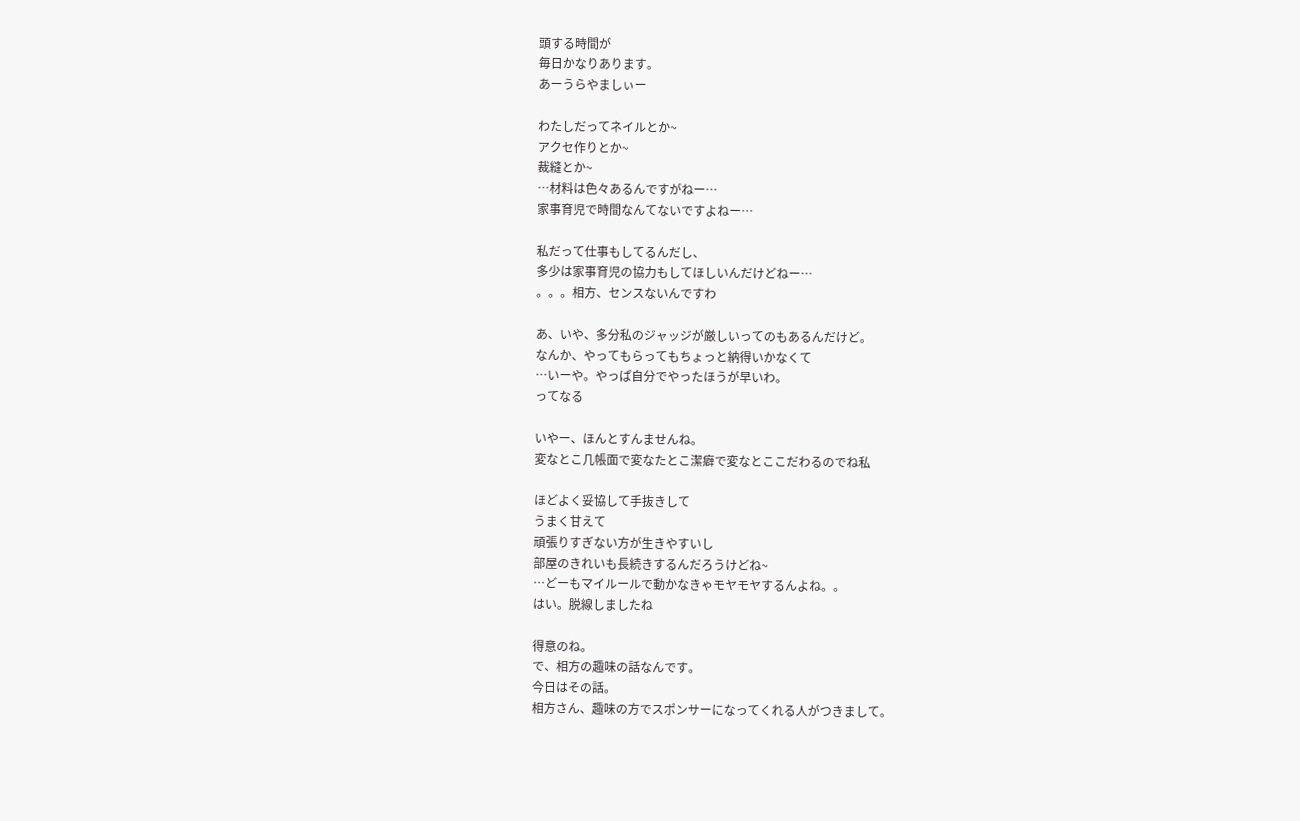頭する時間が
毎日かなりあります。
あーうらやましぃー

わたしだってネイルとか~
アクセ作りとか~
裁縫とか~
…材料は色々あるんですがねー…
家事育児で時間なんてないですよねー…

私だって仕事もしてるんだし、
多少は家事育児の協力もしてほしいんだけどねー…
。。。相方、センスないんですわ

あ、いや、多分私のジャッジが厳しいってのもあるんだけど。
なんか、やってもらってもちょっと納得いかなくて
…いーや。やっぱ自分でやったほうが早いわ。
ってなる

いやー、ほんとすんませんね。
変なとこ几帳面で変なたとこ潔癖で変なとここだわるのでね私

ほどよく妥協して手抜きして
うまく甘えて
頑張りすぎない方が生きやすいし
部屋のきれいも長続きするんだろうけどね~
…どーもマイルールで動かなきゃモヤモヤするんよね。。
はい。脱線しましたね

得意のね。
で、相方の趣味の話なんです。
今日はその話。
相方さん、趣味の方でスポンサーになってくれる人がつきまして。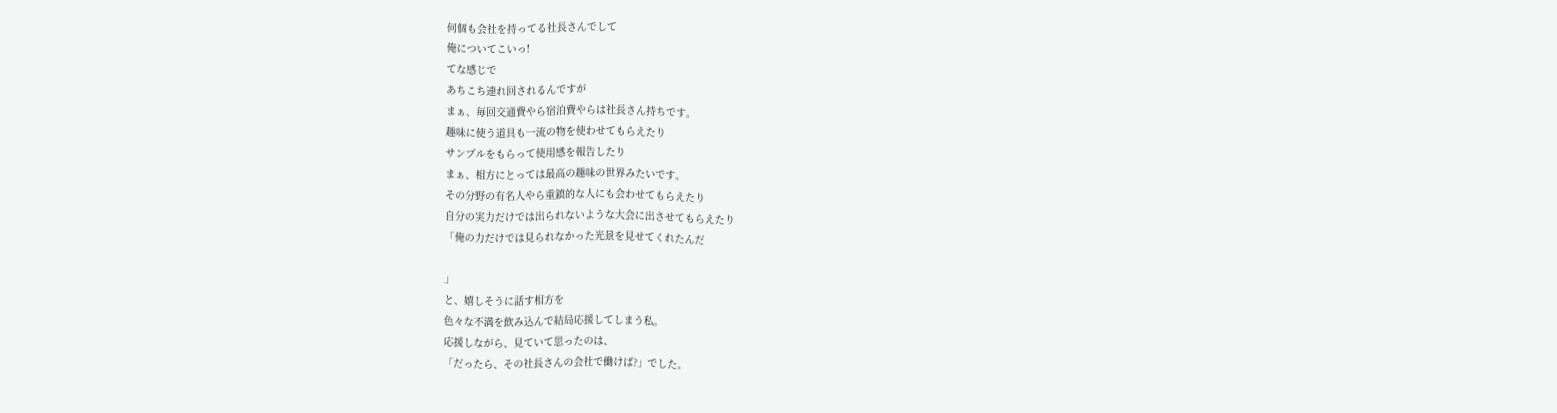何個も会社を持ってる社長さんでして
俺についてこいっ!
てな感じで
あちこち連れ回されるんですが
まぁ、毎回交通費やら宿泊費やらは社長さん持ちです。
趣味に使う道具も一流の物を使わせてもらえたり
サンプルをもらって使用感を報告したり
まぁ、相方にとっては最高の趣味の世界みたいです。
その分野の有名人やら重鎮的な人にも会わせてもらえたり
自分の実力だけでは出られないような大会に出させてもらえたり
「俺の力だけでは見られなかった光景を見せてくれたんだ

」
と、嬉しそうに話す相方を
色々な不満を飲み込んで結局応援してしまう私。
応援しながら、見ていて思ったのは、
「だったら、その社長さんの会社で働けば?」でした。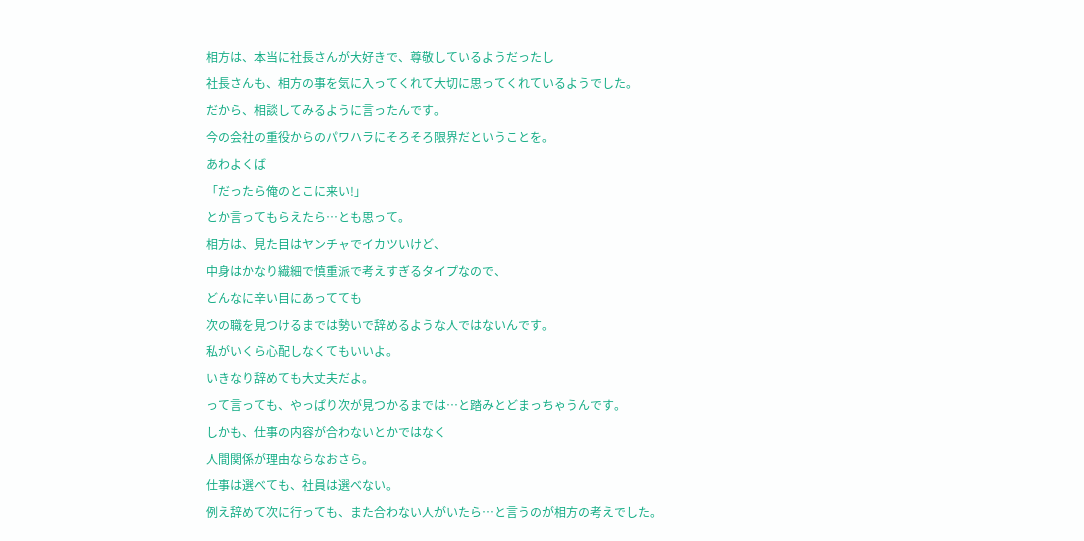相方は、本当に社長さんが大好きで、尊敬しているようだったし
社長さんも、相方の事を気に入ってくれて大切に思ってくれているようでした。
だから、相談してみるように言ったんです。
今の会社の重役からのパワハラにそろそろ限界だということを。
あわよくば
「だったら俺のとこに来い!」
とか言ってもらえたら…とも思って。
相方は、見た目はヤンチャでイカツいけど、
中身はかなり繊細で慎重派で考えすぎるタイプなので、
どんなに辛い目にあってても
次の職を見つけるまでは勢いで辞めるような人ではないんです。
私がいくら心配しなくてもいいよ。
いきなり辞めても大丈夫だよ。
って言っても、やっぱり次が見つかるまでは…と踏みとどまっちゃうんです。
しかも、仕事の内容が合わないとかではなく
人間関係が理由ならなおさら。
仕事は選べても、社員は選べない。
例え辞めて次に行っても、また合わない人がいたら…と言うのが相方の考えでした。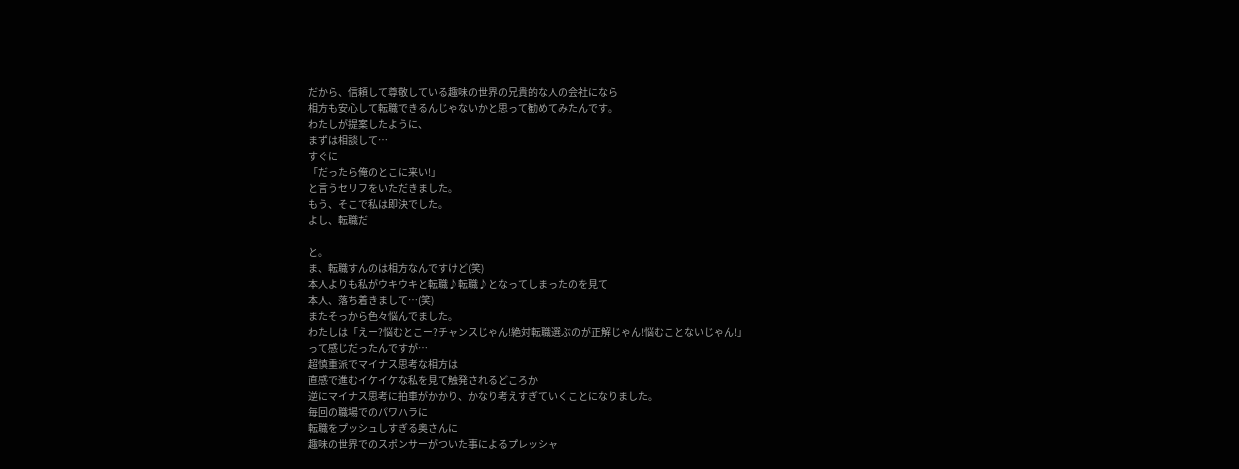だから、信頼して尊敬している趣味の世界の兄貴的な人の会社になら
相方も安心して転職できるんじゃないかと思って勧めてみたんです。
わたしが提案したように、
まずは相談して…
すぐに
「だったら俺のとこに来い!」
と言うセリフをいただきました。
もう、そこで私は即決でした。
よし、転職だ

と。
ま、転職すんのは相方なんですけど(笑)
本人よりも私がウキウキと転職♪転職♪となってしまったのを見て
本人、落ち着きまして…(笑)
またそっから色々悩んでました。
わたしは「えー?悩むとこー?チャンスじゃん!絶対転職選ぶのが正解じゃん!悩むことないじゃん!」
って感じだったんですが…
超慎重派でマイナス思考な相方は
直感で進むイケイケな私を見て触発されるどころか
逆にマイナス思考に拍車がかかり、かなり考えすぎていくことになりました。
毎回の職場でのパワハラに
転職をプッシュしすぎる奥さんに
趣味の世界でのスポンサーがついた事によるプレッシャ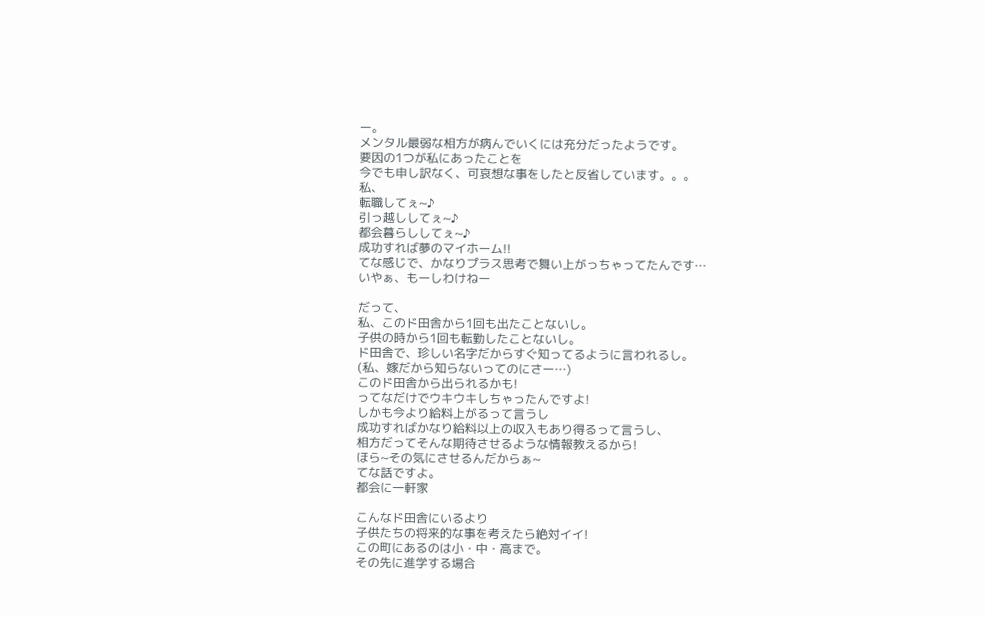ー。
メンタル最弱な相方が病んでいくには充分だったようです。
要因の1つが私にあったことを
今でも申し訳なく、可哀想な事をしたと反省しています。。。
私、
転職してぇ~♪
引っ越ししてぇ~♪
都会暮らししてぇ~♪
成功すれば夢のマイホーム!!
てな感じで、かなりプラス思考で舞い上がっちゃってたんです…
いやぁ、もーしわけねー

だって、
私、このド田舎から1回も出たことないし。
子供の時から1回も転勤したことないし。
ド田舎で、珍しい名字だからすぐ知ってるように言われるし。
(私、嫁だから知らないってのにさー…)
このド田舎から出られるかも!
ってなだけでウキウキしちゃったんですよ!
しかも今より給料上がるって言うし
成功すればかなり給料以上の収入もあり得るって言うし、
相方だってそんな期待させるような情報教えるから!
ほら~その気にさせるんだからぁ~
てな話ですよ。
都会に一軒家

こんなド田舎にいるより
子供たちの将来的な事を考えたら絶対イイ!
この町にあるのは小・中・高まで。
その先に進学する場合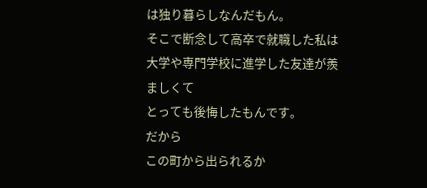は独り暮らしなんだもん。
そこで断念して高卒で就職した私は
大学や専門学校に進学した友達が羨ましくて
とっても後悔したもんです。
だから
この町から出られるか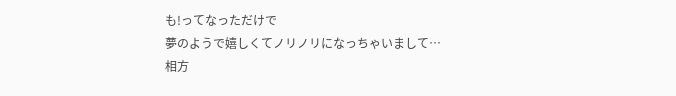も!ってなっただけで
夢のようで嬉しくてノリノリになっちゃいまして…
相方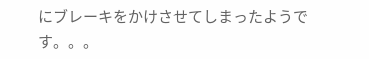にブレーキをかけさせてしまったようです。。。